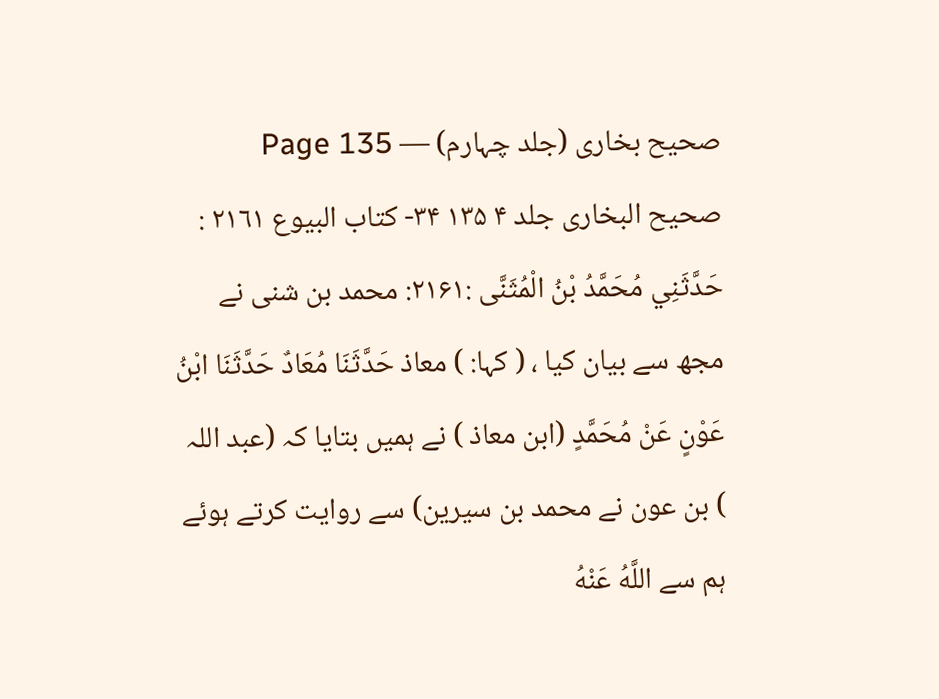صحیح بخاری (جلد چہارم) — Page 135
صحيح البخاری جلد ۴ ۱۳۵ ۳۴- كتاب البيوع ٢١٦١ : حَدَّثَنِي مُحَمَّدُ بْنُ الْمُثَنَّى :۲۱۶۱: محمد بن شنی نے مجھ سے بیان کیا ، ( کہا: ) معاذ حَدَّثَنَا مُعَادٌ حَدَّثَنَا ابْنُ عَوْنٍ عَنْ مُحَمَّدٍ (ابن معاذ ) نے ہمیں بتایا کہ (عبد اللہ ) بن عون نے محمد بن سیرین) سے روایت کرتے ہوئے ہم سے اللَّهُ عَنْهُ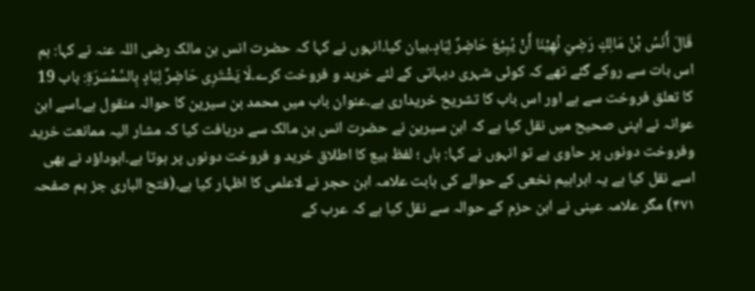قَالَ أَنَسُ بْنُ مَالِكٍ رَضِيَ نُهِيْنَا أَنْ يُبِيْعَ حَاضِرٌ لِبَادٍ۔بیان کیا۔انہوں نے کہا کہ حضرت انس بن مالک رضی اللہ عنہ نے کہا: ہم اس بات سے روکے گئے تھے کہ کوئی شہری دیہاتی کے لئے خرید و فروخت کرے۔لَا يَشْتَرِى حَاضِرٌ لِبَادٍ بِالسَّمْسَرَةِ: باب 19 کا تعلق فروخت سے ہے اور اس باب کا تشریح خریداری ہے۔عنوان باب میں محمد بن سیرین کا حوالہ منقول ہے۔اسے ابن عوانہ نے اپنی صحیح میں نقل کیا ہے کہ ابن سیرین نے حضرت انس بن مالک سے دریافت کیا کہ مشار الیہ ممانعت خرید وفروخت دونوں پر حاوی ہے تو انہوں نے کہا: ہاں ؛ لفظ بیع کا اطلاق خرید و فروخت دونوں پر ہوتا ہے۔ابوداؤد نے بھی اسے نقل کیا ہے یہ ابراہیم نخعی کے حوالے کی بابت علامہ ابن حجر نے لاعلمی کا اظہار کیا ہے۔(فتح الباری جز ہم صفحہ ۴۷۱) مگر علامہ عینی نے ابن حزم کے حوالہ سے نقل کیا ہے کہ عرب کے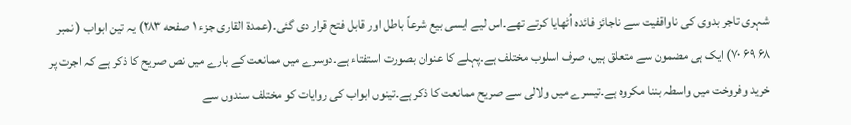شہری تاجر بدوی کی ناواقفیت سے ناجائز فائدہ اُٹھایا کرتے تھے۔اس لیے ایسی بیع شرعاً باطل اور قابل فتح قرار دی گئی۔(عمدۃ القاری جزء ۱ صفحه ۲۸۳) یہ تین ابواب ( نمبر ۶۸ ۶۹ ۷۰) ایک ہی مضمون سے متعلق ہیں، صرف اسلوب مختلف ہے۔پہلے کا عنوان بصورت استفتاء ہے۔دوسرے میں ممانعت کے بارے میں نص صریح کا ذکر ہے کہ اجرت پر خرید وفروخت میں واسطہ بننا مکروہ ہے۔تیسرے میں ولالی سے صریح ممانعت کا ذکر ہے۔تینوں ابواب کی روایات کو مختلف سندوں سے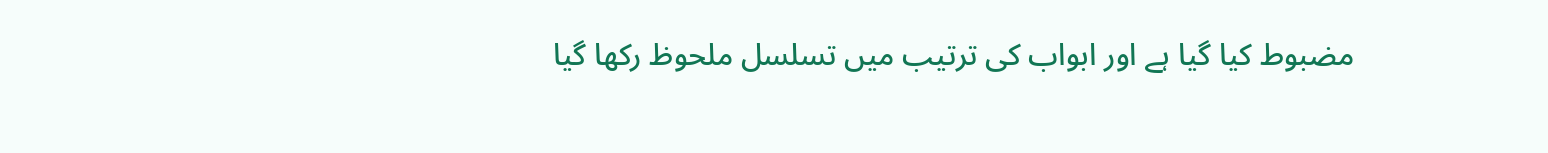مضبوط کیا گیا ہے اور ابواب کی ترتیب میں تسلسل ملحوظ رکھا گیا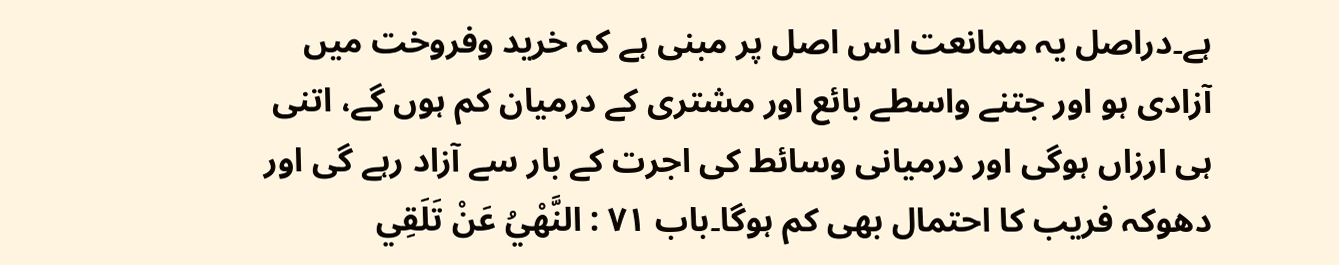ہے۔دراصل یہ ممانعت اس اصل پر مبنی ہے کہ خرید وفروخت میں آزادی ہو اور جتنے واسطے بائع اور مشتری کے درمیان کم ہوں گے، اتنی ہی ارزاں ہوگی اور درمیانی وسائط کی اجرت کے بار سے آزاد رہے گی اور دھوکہ فریب کا احتمال بھی کم ہوگا۔باب ۷۱ : النَّهْيُ عَنْ تَلَقِي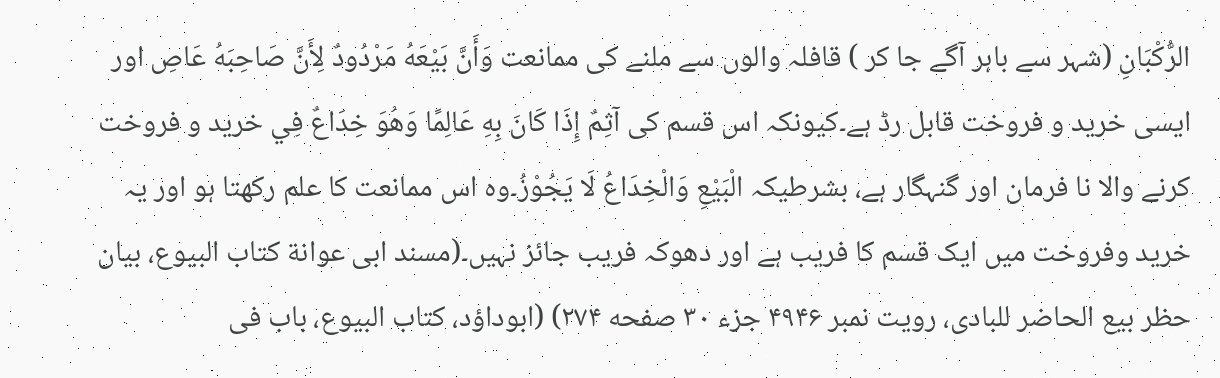الرُّكْبَانِ (شہر سے باہر آگے جا کر ) قافلہ والوں سے ملنے کی ممانعت وَأَنَّ بَيْعَهُ مَرْدُودٌ لِأَنَّ صَاحِبَهُ عَاصِ اور ایسی خرید و فروخت قابل رڈ ہے۔کیونکہ اس قسم کی آثِمٌ إِذَا كَانَ بِهِ عَالِمًا وَهُوَ خِدَاعٌ فِي خرید و فروخت کرنے والا نا فرمان اور گنہگار ہے، بشرطیکہ الْبَيْعِ وَالْخِدَاعُ لَا يَجُوْزُ۔وہ اس ممانعت کا علم رکھتا ہو اور یہ خرید وفروخت میں ایک قسم کا فریب ہے اور دھوکہ فریب جائز نہیں۔(مسند ابی عوانة كتاب البيوع، بيان حظر بيع الحاضر للبادی، رویت نمبر ۴۹۴۶ جزء ۳۰ صفحه ۲۷۴) (ابوداؤد، كتاب البيوع، باب فى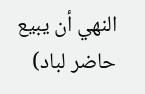النهي أن يبيع حاضر لباد)